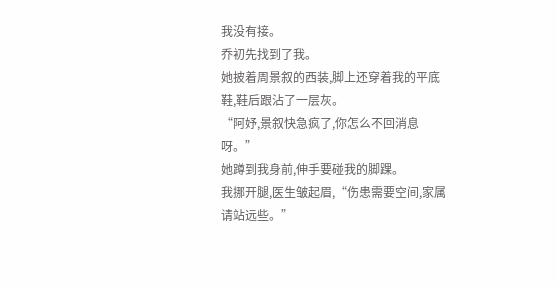我没有接。
乔初先找到了我。
她披着周景叙的西装,脚上还穿着我的平底鞋,鞋后跟沾了一层灰。
“阿妤,景叙快急疯了,你怎么不回消息呀。”
她蹲到我身前,伸手要碰我的脚踝。
我挪开腿,医生皱起眉,“伤患需要空间,家属请站远些。”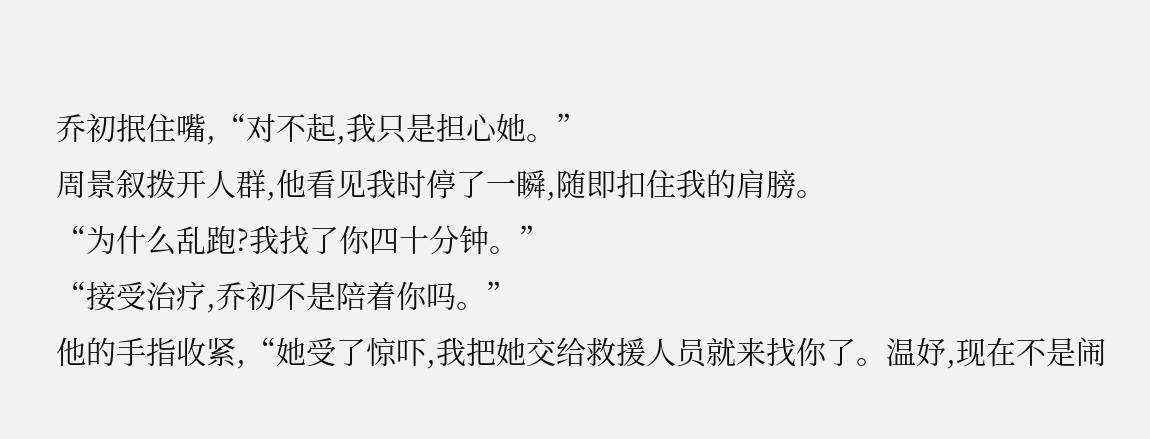乔初抿住嘴,“对不起,我只是担心她。”
周景叙拨开人群,他看见我时停了一瞬,随即扣住我的肩膀。
“为什么乱跑?我找了你四十分钟。”
“接受治疗,乔初不是陪着你吗。”
他的手指收紧,“她受了惊吓,我把她交给救援人员就来找你了。温妤,现在不是闹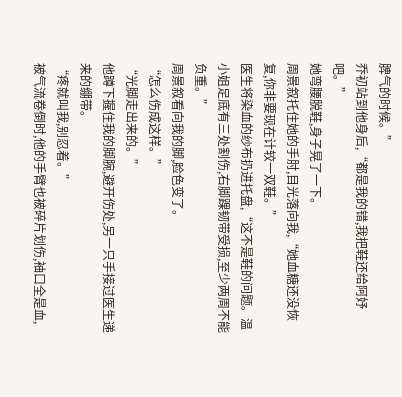脾气的时候。”
乔初站到他身后,“都是我的错,我把鞋还给阿妤吧。”
她弯腰脱鞋,身子晃了一下。
周景叙托住她的手肘,目光落向我,“她血糖还没恢复,你非要现在计较一双鞋。”
医生将染血的纱布扔进托盘,“这不是鞋的问题。温小姐足底有三处割伤,右脚踝韧带受损,至少两周不能负重。”
周景叙看向我的脚,脸色变了。
“怎么伤成这样。”
“光脚走出来的。”
他蹲下握住我的脚腕,避开伤处,另一只手接过医生递来的绷带。
“疼就叫我,别忍着。”
被气流卷倒时,他的手臂也被碎片划伤,袖口全是血,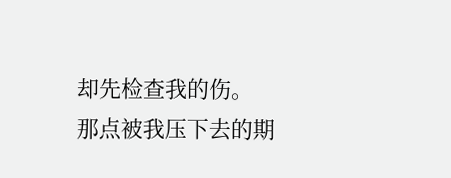却先检查我的伤。
那点被我压下去的期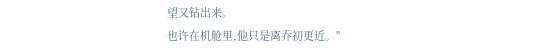望又钻出来。
也许在机舱里,他只是离乔初更近。"